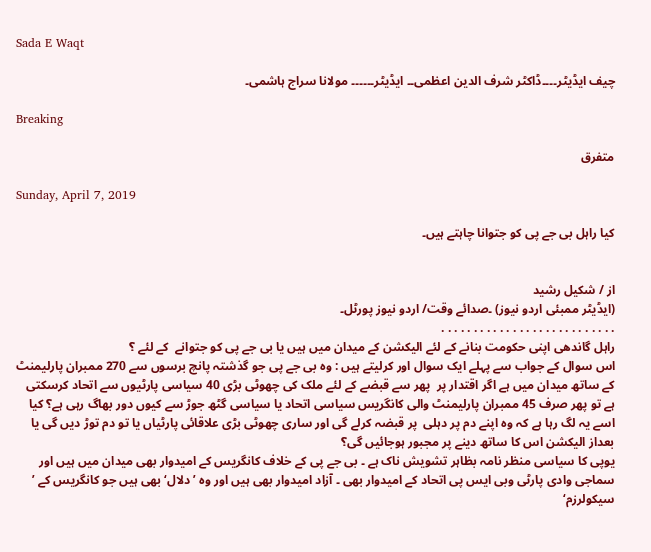Sada E Waqt

چیف ایڈیٹر۔۔۔۔ڈاکٹر شرف الدین اعظمی۔۔ ایڈیٹر۔۔۔۔۔۔ مولانا سراج ہاشمی۔

Breaking

متفرق

Sunday, April 7, 2019

کیا راہل بی جے پی کو جتوانا چاہتے ہیں۔


از / شکیل رشید
(ایڈیٹر ممبئی اردو نیوز) ۔صدائے وقت/ اردو نیوز پورٹل۔
. . . . . . . . . . . . . . . . . . . . . . . . . . .
راہل گاندھی اپنی حکومت بنانے کے لئے الیکشن کے میدان میں ہیں یا بی جے پی کو جتوانے  کے لئے ؟
اس سوال کے جواب سے پہلے ایک سوال اور کرلیتے ہیں : وہ بی جے پی جو گذشتہ پانچ برسوں سے 270 ممبران پارلیمنٹ کے ساتھ میدان میں ہے اگر اقتدار پر  پھر سے قبضے کے لئے ملک کی چھوٹی بڑی 40 سیاسی پارٹیوں سے اتحاد کرسکتی ہے تو پھر صرف 45 ممبران پارلیمنٹ والی کانگریس سیاسی اتحاد یا سیاسی گٹھ جوڑ سے کیوں دور بھاگ رہی ہے؟ کیا اسے یہ لگ رہا ہے کہ وہ اپنے دم پر دہلی  پر قبضہ کرلے گی اور ساری چھوٹی بڑی علاقائی پارٹیاں یا تو دم توڑ دیں گی یا بعداز الیکشن اس کا ساتھ دینے پر مجبور ہوجائیں گی؟
یوپی کا سیاسی منظر نامہ بظاہر تشویش ناک ہے ۔ بی جے پی کے خلاف کانگریس کے امیدوار بھی میدان میں ہیں اور سماجی وادی پارٹی وبی ایس پی اتحاد کے امیدوار بھی ۔ آزاد امیدوار بھی ہیں اور وہ ’ دلال‘ بھی ہیں جو کانگریس کے ’ سیکولرزم‘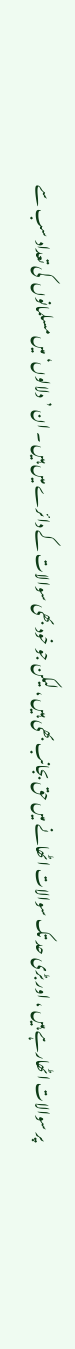پر سوالات اٹھارہے ہیں ، اور بڑی حد تک سوالات اٹھانے میں حق بجانب بھی ہیں ، لیکن جو خود بھی سوالات کے دائرے میں ہیں ۔ ان ’دلالوں‘ میں مسلمانوں  کی تعداد سب سے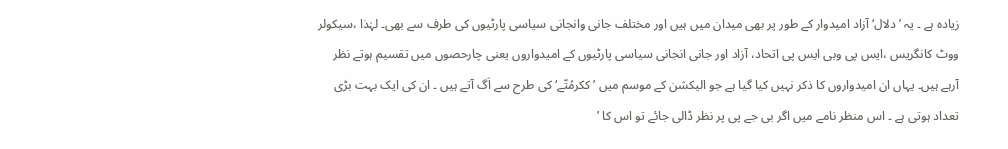زیادہ ہے ۔ یہ ’ دلال‘ آزاد امیدوار کے طور پر بھی میدان میں ہیں اور مختلف جانی وانجانی سیاسی پارٹیوں کی طرف سے بھی۔ لہٰذا ،سیکولر ووٹ کانگریس ،ایس پی وبی ایس پی اتحاد، آزاد اور جانی انجانی سیاسی پارٹیوں کے امیدواروں یعنی چارحصوں میں تقسیم ہوتے نظر آرہے ہیں۔ یہاں ان امیدواروں کا ذکر نہیں کیا گیا ہے جو الیکشن کے موسم میں ’ ککرمُتّے‘ کی طرح سے اَگ آتے ہیں ۔ ان کی ایک بہت بڑی تعداد ہوتی ہے ۔ اس منظر نامے میں اگر بی جے پی پر نظر ڈالی جائے تو اس کا ’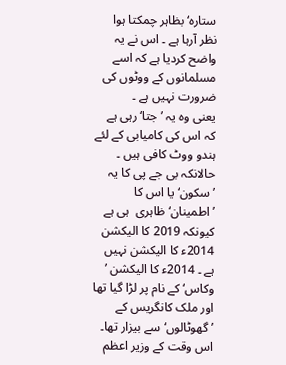ستارہ‘بظاہر چمکتا ہوا نظر آرہا ہے ۔ اس نے یہ واضح کردیا ہے کہ اسے مسلمانوں کے ووٹوں کی ضرورت نہیں ہے ۔
یعنی وہ یہ ’ جتا‘ رہی ہے کہ اس کی کامیابی کے لئے ہندو ووٹ کافی ہیں ۔ حالانکہ بی جے پی کا یہ ’سکون‘ یا اس کا ’اطمینان‘ ظاہری  ہی ہے کیونکہ 2019 کا الیکشن 2014ء کا الیکشن نہیں ہے ۔ 2014ء کا الیکشن ’ وکاس‘ کے نام پر لڑا گیا تھا اور ملک کانگریس کے ’گھوٹالوں‘ سے بیزار تھا۔ اس وقت کے وزیر اعظم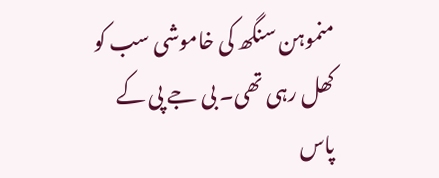منموہن سنگھ کی خاموشی سب کو کھل رہی تھی۔ بی جے پی کے پاس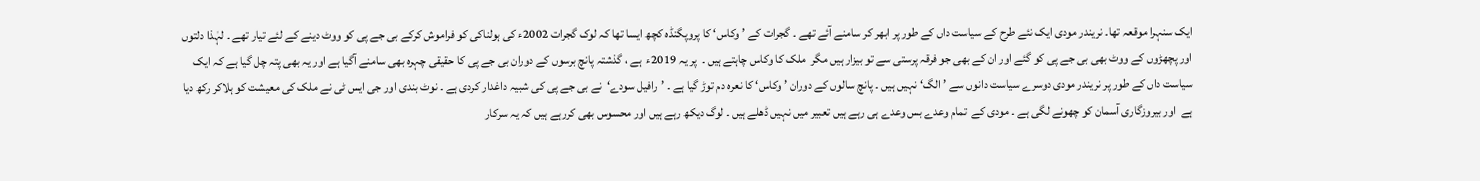ایک سنہرا موقعہ تھا۔ نریندر مودی ایک نئے طرح کے سیاست داں کے طور پر ابھر کر سامنے آئے تھے ۔ گجرات کے ’ وکاس‘ کا پروپگنڈہ کچھ ایسا تھا کہ لوک گجرات 2002ء کی ہولناکی کو فراموش کرکے بی جے پی کو ووٹ دینے کے لئے تیار تھے ۔ لہٰذا دلتوں اور پچھڑوں کے ووٹ بھی بی جے پی کو گئے اور ان کے بھی جو فرقہ پرستی سے تو بیزار ہیں مگر  ملک کا وکاس چاہتے ہیں ۔  پر یہ 2019ء  ہے ، گذشتہ پانچ برسوں کے دوران بی جے پی کا حقیقی چہرہ بھی سامنے آگیا ہے اور یہ بھی پتہ چل گیا ہے کہ ایک سیاست داں کے طور پر نریندر مودی دوسرے سیاست دانوں سے ’ الگ‘ نہیں ہیں ۔ پانچ سالوں کے دوران ’ وکاس‘ کا نعرہ دم توڑ گیا ہے ۔ ’رافیل سودے‘  نے بی جے پی کی شبیہ داغدار کردی ہے ۔ نوٹ بندی اور جی ایس ٹی نے ملک کی معیشت کو ہلاکر رکھ دیا ہے  اور بیروزگاری آسمان کو چھونے لگی ہے ۔ مودی کے  تمام وعدے بس وعدے ہی رہے ہیں تعبیر میں نہیں ڈھلے ہیں ۔ لوگ دیکھ رہے ہیں اور محسوس بھی کررہے ہیں کہ یہ سرکار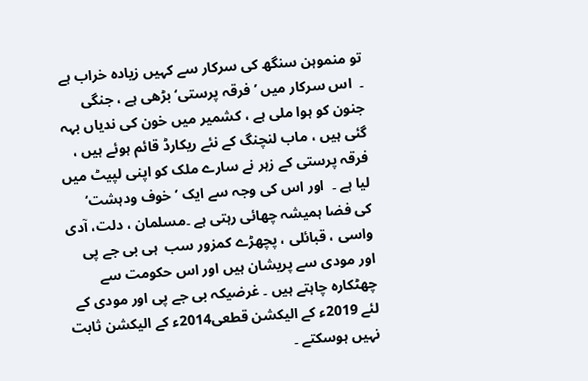تو منموہن سنگھ کی سرکار سے کہیں زیادہ خراب ہے ۔  اس سرکار میں ’ فرقہ پرستی‘ بڑھی ہے ، جنگی جنون کو ہوا ملی ہے ، کشمیر میں خون کی ندیاں بہہ گئی ہیں ، ماب لنچنگ کے نئے ریکارڈ قائم ہوئے ہیں ، فرقہ پرستی کے زہر نے سارے ملک کو اپنی لپیٹ میں لیا ہے ۔  اور اس کی وجہ سے ایک ’خوف ودہشت‘  کی فضا ہمیشہ چھائی رہتی ہے ۔مسلمان ، دلت، آدی واسی ، قبائلی ، پچھڑے کمزور سب  ہی بی جے پی اور مودی سے پریشان ہیں اور اس حکومت سے چھٹکارہ چاہتے ہیں ۔ غرضیکہ بی جے پی اور مودی کے لئے 2019ء کے الیکشن قطعی2014ء کے الیکشن ثابت نہیں ہوسکتے ۔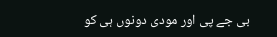بی جے پی اور مودی دونوں ہی کو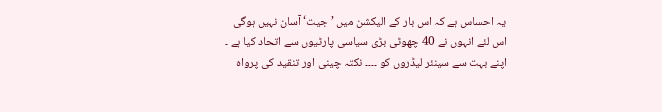یہ احساس ہے کہ اس بار کے الیکشن میں ’ جیت‘ آسان نہیں ہوگی اس لئے انہوں نے 40 چھوٹی بڑی سیاسی پارٹیوں سے اتحاد کیا ہے ۔  اپنے بہت سے سینئر لیڈروں کو ۔۔۔۔ نکتہ چینی اور تنقید کی پرواہ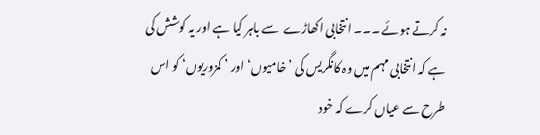نہ کرتے ہوئے ۔۔۔ انتخابی اکھاڑے  سے باہر کیا ہے اور یہ کوشش کی ہے کہ انتخابی مہم میں وہ کانگریس کی ’ خامیوں‘ اور ’ کمزوریوں‘ کو اس طرح سے عیاں کرے کہ خود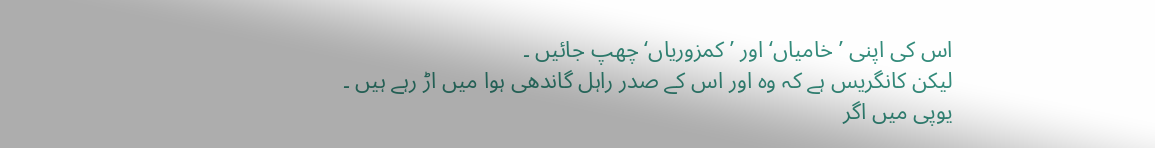اس کی اپنی ’ خامیاں‘ اور ’ کمزوریاں‘ چھپ جائیں ۔
لیکن کانگریس ہے کہ وہ اور اس کے صدر راہل گاندھی ہوا میں اڑ رہے ہیں ۔ یوپی میں اگر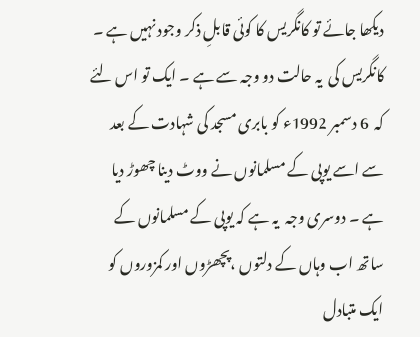دیکھا جائے تو کانگریس کا کوئی قابلِ ذکر وجود نہیں ہے ۔  کانگریس کی  یہ حالت دو وجہ سے ہے ۔ ایک تو اس لئے کہ  6 دسمبر 1992ء کو بابری مسجد کی شہادت کے بعد سے اسے یوپی کے مسلمانوں نے ووٹ دینا چھوڑ دیا ہے ۔ دوسری وجہ  یہ ہے کہ یوپی کے مسلمانوں کے ساتھ اب وہاں کے دلتوں ،پچھڑوں اور کمزوروں کو ایک متبادل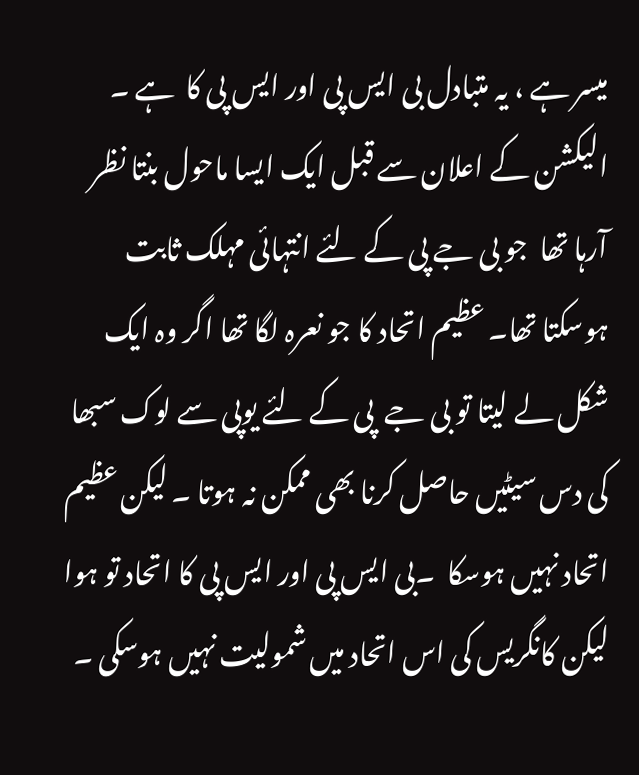میسر ہے ، یہ متبادل بی ایس پی اور ایس پی کا  ہے ۔  الیکشن کے اعلان سے قبل ایک ایسا ماحول بنتا نظر آرہا تھا  جو بی جے پی کے لئے انتہائی مہلک ثابت  ہوسکتا تھا۔ عظیم اتحاد کا جو نعرہ لگا تھا اگر وہ ایک شکل لے لیتا تو بی جے  پی کے لئے یوپی سے لوک سبھا کی دس سیٹیں حاصل کرنا بھی ممکن نہ ہوتا ۔ لیکن عظیم اتحاد نہیں ہوسکا  ۔بی ایس پی اور ایس پی کا اتحاد تو ہوا لیکن کانگریس کی اس اتحاد میں شمولیت نہیں ہوسکی ۔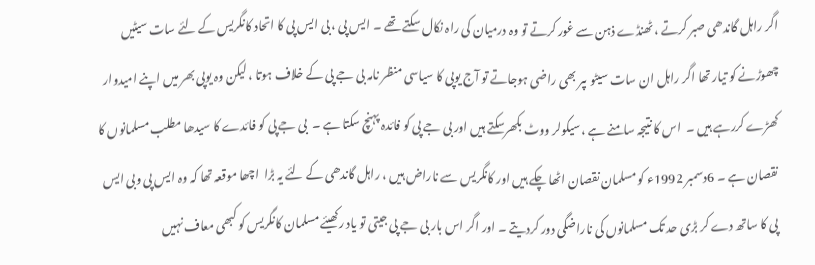اگر راہل گاندھی صبر کرتے ، ٹھنڈے ذہن سے غور کرتے تو وہ درمیان کی راہ نکال سکتے تھے ۔ ایس پی ، بی ایس پی کا اتحاد کانگریس کے لئے سات سیٹیں چھوڑنے کو تیار تھا اگر راہل ان سات سیٹو ںپر بھی راضی ہوجاتے تو آج یوپی کا سیاسی منظر نامہ بی جے پی کے خلاف ہوتا ، لیکن وہ یوپی بھر میں اپنے امیدوار کھڑے کررہے ہیں ۔  اس کا نتیجہ سامنے ہے ،سیکولر ووٹ بکھرسکتے ہیں اور بی جے پی کو فائدہ پہنچ سکتا ہے ۔  بی جے پی کو فائدے کا سیدھا مطلب مسلمانوں کا نقصان ہے ۔ 6دسمبر 1992ء کو مسلمان نقصان اٹھا چکے ہیں اور کانگریس سے ناراض ہیں ، راہل گاندھی کے لئے یہ بڑا  اچھا موقعہ تھا کہ وہ ایس پی وبی ایس پی کا ساتھ دے کر بڑی حد تک مسلمانوں کی ناراضگی دور کردیتے ۔ اور اگر اس بار بی جے پی جیتی تو یاد رکھیئے مسلمان کانگریس کو کبھی معاف نہیں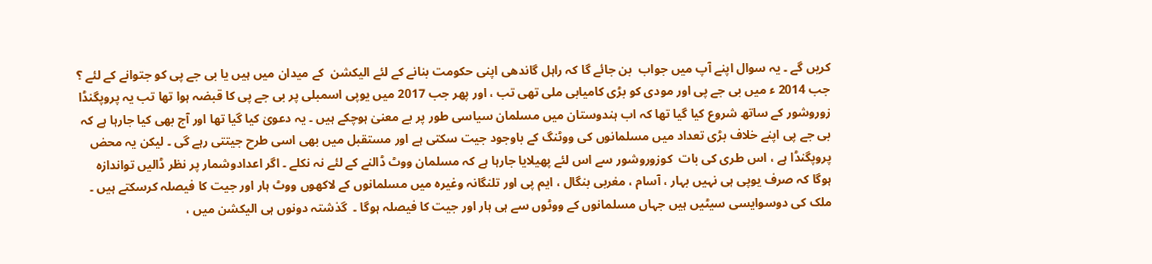کریں گے ۔ یہ سوال اپنے آپ میں جواب  بن جائے گا کہ راہل گاندھی اپنی حکومت بنانے کے لئے الیکشن  کے میدان میں ہیں یا بی جے پی کو جتوانے کے لئے ؟
جب 2014 ء میں بی جے پی اور مودی کو بڑی کامیابی ملی تھی تب ، اور پھر جب 2017 میں یوپی اسمبلی پر بی جے پی کا قبضہ ہوا تھا تب یہ پروپگنڈا زوروشور کے ساتھ شروع کیا گیا تھا کہ اب ہندوستان میں مسلمان سیاسی طور پر بے معنیٰ ہوچکے ہیں ۔ یہ دعویٰ کیا گیا تھا اور آج بھی کیا جارہا ہے کہ بی جے پی اپنے خلاف بڑی تعداد میں مسلمانوں کی ووٹنگ کے باوجود جیت سکتی ہے اور مستقبل میں بھی اسی طرح جیتتی رہے گی ۔ لیکن یہ محض پروپگنڈا ہے ، اس طری کی بات  کوزوروشور سے اس لئے پھیلایا جارہا ہے کہ مسلمان ووٹ ڈالنے کے لئے نہ نکلے ۔ اگر اعدادوشمار پر نظر ڈالیں تواندازہ ہوگا کہ صرف یوپی ہی نہیں بہار ، آسام ، مغربی بنگال ، ایم پی اور تلنگانہ وغیرہ میں مسلمانوں کے لاکھوں ووٹ ہار اور جیت کا فیصلہ کرسکتے ہیں ۔ ملک کی دوسوایسی سیٹیں ہیں جہاں مسلمانوں کے ووٹوں سے ہی ہار اور جیت کا فیصلہ ہوگا ۔  گذشتہ دونوں ہی الیکشن میں ،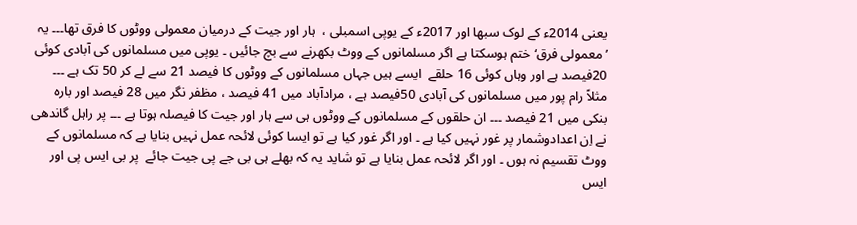یعنی 2014ء کے لوک سبھا اور 2017ء کے یوپی اسمبلی ،  ہار اور جیت کے درمیان معمولی ووٹوں کا فرق تھا۔۔۔ یہ ’معمولی فرق‘ ختم ہوسکتا ہے اگر مسلمانوں کے ووٹ بکھرنے سے بچ جائیں ۔ یوپی میں مسلمانوں کی آبادی کوئی 20فیصد ہے اور وہاں کوئی 16 حلقے  ایسے ہیں جہاں مسلمانوں کے ووٹوں کا فیصد 21 سے لے کر 50 تک ہے ۔۔۔ مثلاً رام پور میں مسلمانوں کی آبادی 50فیصد ہے ، مرادآباد میں 41 فیصد ، مظفر نگر میں 28 فیصد اور بارہ بنکی میں 21 فیصد ۔۔۔ ان حلقوں کے مسلمانوں کے ووٹوں ہی سے ہار اور جیت کا فیصلہ ہوتا ہے ۔۔۔ پر راہل گاندھی نے اِن اعدادوشمار پر غور نہیں کیا ہے ۔ اور اگر غور کیا ہے تو ایسا کوئی لائحہ عمل نہیں بنایا ہے کہ مسلمانوں کے ووٹ تقسیم نہ ہوں ۔ اور اگر لائحہ عمل بنایا ہے تو شاید یہ کہ بھلے ہی بی جے پی جیت جائے  پر بی ایس پی اور ایس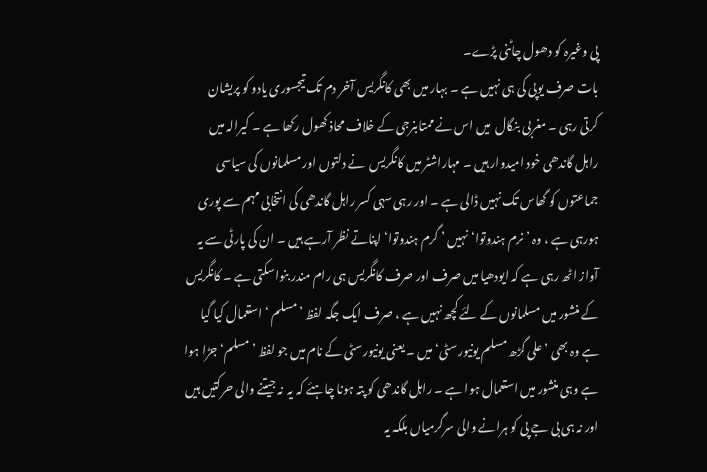پی وغیرہ کو دھول چاٹنی پڑے۔
بات صرف یوپی کی ہی نہیں ہے ۔ بہار میں بھی کانگریس آخر دم تک تیجسوری یادو کو پریشان  کرتی رہی ۔ مغربی بنگال  میں اس نے ممتابنرجی کے خلاف محاذ کھول رکھا ہے ۔ کیرالہ میں راہل گاندھی خود امیدوار ہیں ۔ مہاراشٹر میں کانگریس  نے دلتوں اور مسلمانوں کی سیاسی جماعتوں کو گھاس تک نہیں ڈالی ہے ۔ اور رہی سہی کسر راہل گاندھی کی انتخابی مہم سے پوری ہورہی ہے ، وہ ’ نرم ہندوتوا‘ نہیں ’ گرم ہندوتوا‘ اپناتے نظر آرہے ہیں ۔ ان کی پارٹی سے یہ آواز اٹھ رہی ہے کہ ایودھیا میں صرف اور صرف کانگریس ہی رام مندر بنواسکتی ہے ۔ کانگریس کے منشور میں مسلمانوں کے لئے کچھ نہیں ہے ، صرف ایک جگہ لفظ ’مسلم ‘ استعمال کیا گیا ہے وہ بھی ’علی گڑھ مسلم یونیورسٹی‘ میں ۔ یعنی یونیورسٹی کے نام میں جو لفظ ’ مسلم‘ جڑا ہوا ہے وہی منشور میں استعمال ہوا ہے ۔ راہل گاندھی کو پتہ ہونا چاہئے کہ یہ  نہ جیتنے والی حرکتیں ہیں اور نہ ہی بی جے پی کو ہرانے والی سرگرمیاں بلکہ یہ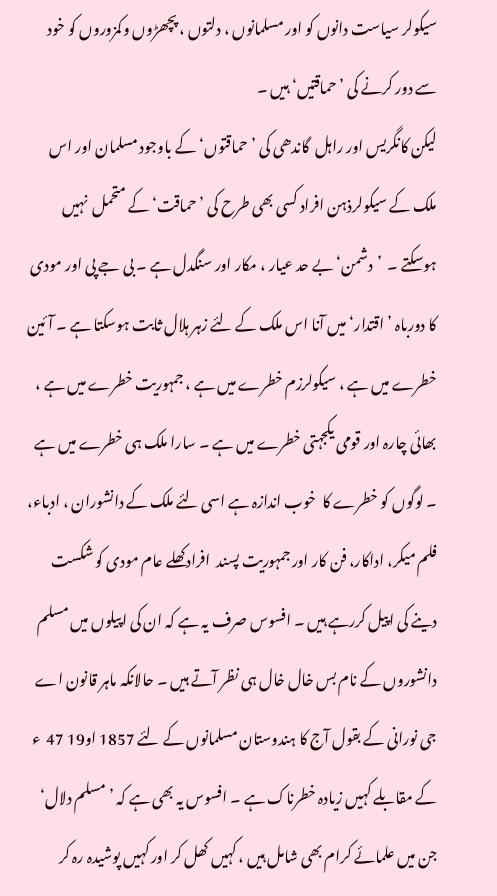سیکولر سیاست دانوں کو اور مسلمانوں ، دلتوں ، پچھڑوں وکمزوروں کو خود سے دور کرنے کی ’ حماقتیں‘ ہیں ۔
لیکن کانگریس اور راہل  گاندھی کی ’ حماقتوں‘ کے باوجود مسلمان اور اس  ملک کے سیکولرذہن افراد کسی بھی طرح کی ’ حماقت‘ کے متحمل  نہیں ہوسکتے ۔  ’دشمن‘ بے حد عیار ، مکار اور سنگدل ہے ۔ بی جے پی اور مودی کا دورباہ ’ اقتدار‘ میں آنا اس ملک کے لئے زہر ہلال ثابت ہوسکتا ہے ۔ آئین خطرے میں ہے ، سیکولرزم خطرے میں ہے ، جمہوریت خطرے میں ہے ، بھائی چارہ اور قومی یکجہتی خطرے میں ہے ۔ سارا ملک ہی خطرے میں ہے ۔ لوگوں کو خطرے کا  خوب اندازہ ہے اسی لئے ملک کے دانشوران ، ادباء، فلم میکر، اداکار، فن کار اور جمہوریت پسند  افرادکھلے عام مودی کو شکست دینے کی اپیل کررہے ہیں ۔ افسوس صرف یہ ہے کہ ان کی اپیلوں میں مسلم دانشوروں کے نام بس خال خال ہی نظر آتے ہیں ۔ حالانکہ ماہر قانون اے جی نورانی کے بقول آج کا ہندوستان مسلمانوں کے لئے 1857 او19 47  ء کے مقابلے کہیں زیادہ خطرناک ہے ۔ افسوس یہ بھی ہے کہ ’ مسلم دلال‘ جن میں علمائے کرام بھی شامل ہیں ، کہیں کھل کر اور کہیں پوشیدہ رہ کر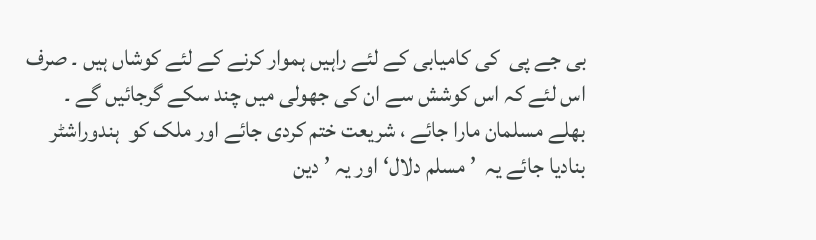بی جے پی  کی کامیابی کے لئے راہیں ہموار کرنے کے لئے کوشاں ہیں ۔ صرف اس لئے کہ اس کوشش سے ان کی جھولی میں چند سکے گرجائیں گے ۔  بھلے مسلمان مارا جائے ، شریعت ختم کردی جائے اور ملک کو  ہندوراشٹر بنادیا جائے یہ  ’ مسلم دلال‘ اور یہ ’ دین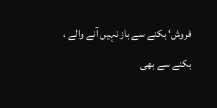فروش‘ بکنے سے باز نہیں آنے والے ، بکنے سے بھی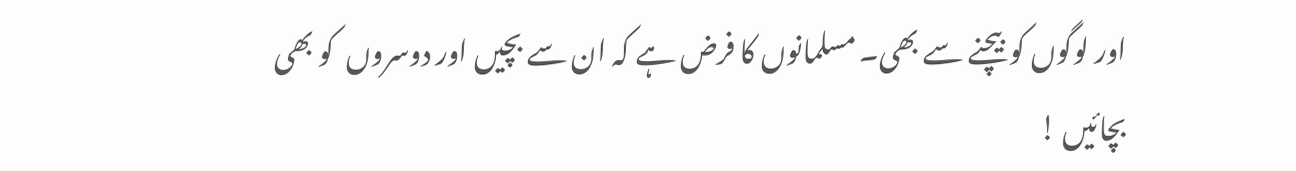اور لوگوں کو بیچنے سے بھی۔ مسلمانوں کا فرض ہے کہ ان سے بچیں اور دوسروں  کو بھی بچائیں !